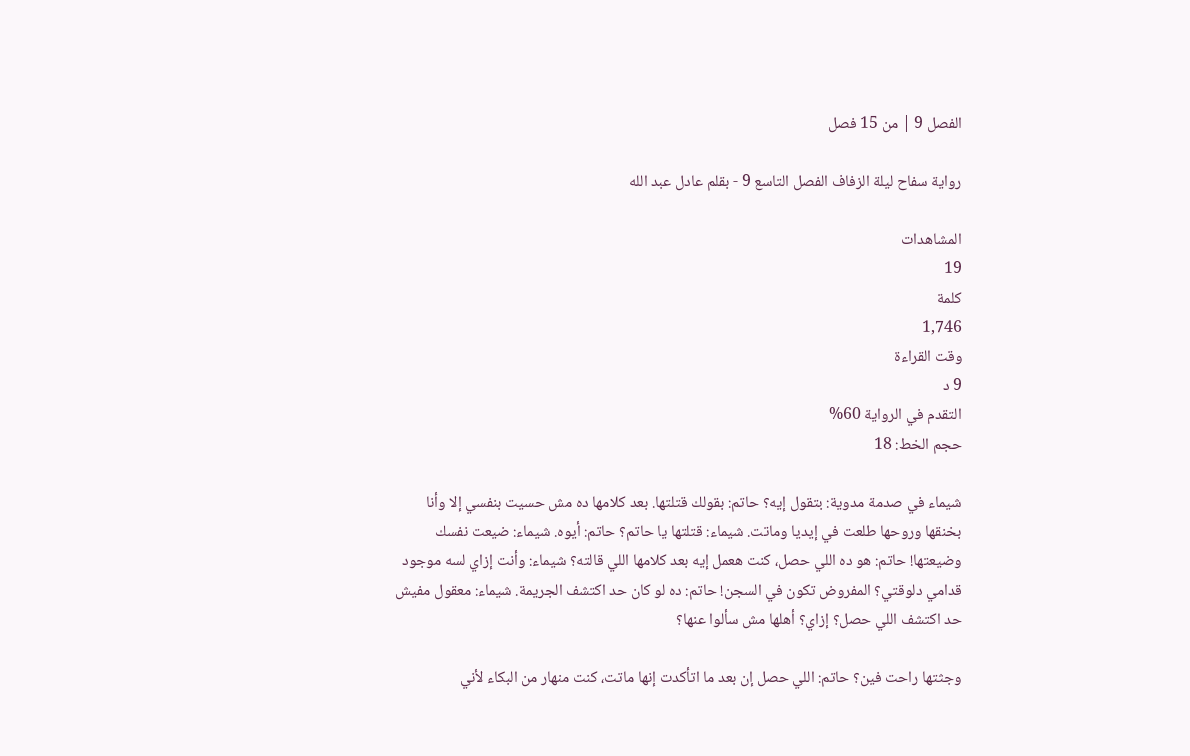الفصل 9 | من 15 فصل

رواية سفاح ليلة الزفاف الفصل التاسع 9 - بقلم عادل عبد الله

المشاهدات
19
كلمة
1,746
وقت القراءة
9 د
التقدم في الرواية 60%
حجم الخط: 18

شيماء في صدمة مدوية: بتقول إيه؟ حاتم: بقولك قتلتها. بعد كلامها ده مش حسيت بنفسي إلا وأنا بخنقها وروحها طلعت في إيديا وماتت. شيماء: قتلتها يا حاتم؟ حاتم: أيوه. شيماء: ضيعت نفسك وضيعتها! حاتم: هو ده اللي حصل، كنت هعمل إيه بعد كلامها اللي قالته؟ شيماء: وأنت إزاي لسه موجود قدامي دلوقتي؟ المفروض تكون في السجن! حاتم: ده لو كان حد اكتشف الجريمة. شيماء: معقول مفيش حد اكتشف اللي حصل؟ إزاي؟ أهلها مش سألوا عنها؟

وجثتها راحت فين؟ حاتم: اللي حصل إن بعد ما اتأكدت إنها ماتت، كنت منهار من البكاء لأني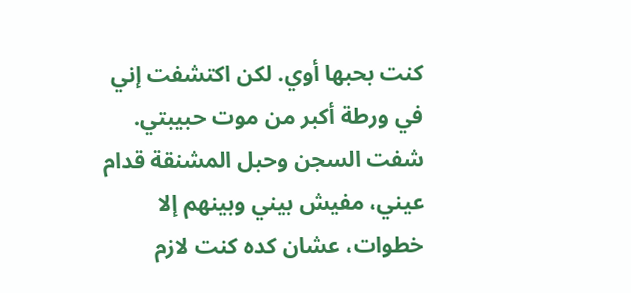كنت بحبها أوي. لكن اكتشفت إني في ورطة أكبر من موت حبيبتي. شفت السجن وحبل المشنقة قدام عيني، مفيش بيني وبينهم إلا خطوات، عشان كده كنت لازم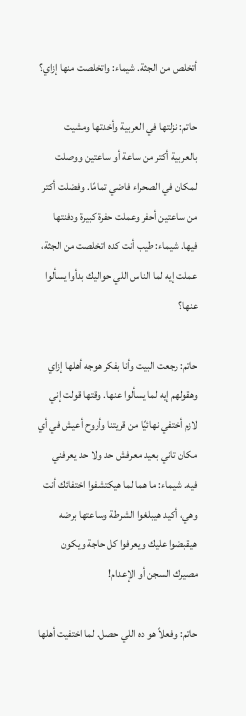أتخلص من الجثة. شيماء: واتخلصت منها إزاي؟

حاتم: نزلتها في العربية وأخدتها ومشيت بالعربية أكتر من ساعة أو ساعتين ووصلت لمكان في الصحراء فاضي تمامًا. وفضلت أكتر من ساعتين أحفر وعملت حفرة كبيرة ودفنتها فيها. شيماء: طيب أنت كده اتخلصت من الجثة، عملت إيه لما الناس اللي حواليك بدأوا يسألوا عنها؟

حاتم: رجعت البيت وأنا بفكر هوجه أهلها إزاي وهقولهم إيه لما يسألوا عنها. وقتها قولت إني لازم أختفي نهائيًا من قريتنا وأروح أعيش في أي مكان تاني بعيد معرفش حد ولا حد يعرفني فيه. شيماء: ما هما لما هيكتشفوا اختفائك أنت وهي، أكيد هيبلغوا الشرطة وساعتها برضه هيقبضوا عليك ويعرفوا كل حاجة ويكون مصيرك السجن أو الإعدام!

حاتم: وفعلاً هو ده اللي حصل. لما اختفيت أهلها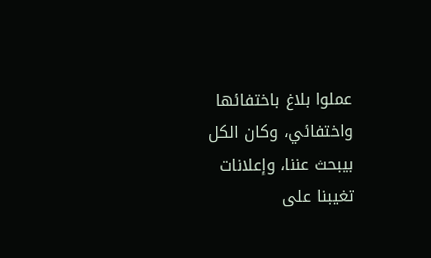عملوا بلاغ باختفائها واختفائي، وكان الكل بيبحث عننا، وإعلانات تغيبنا على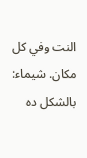النت وفي كل مكان. شيماء: بالشكل ده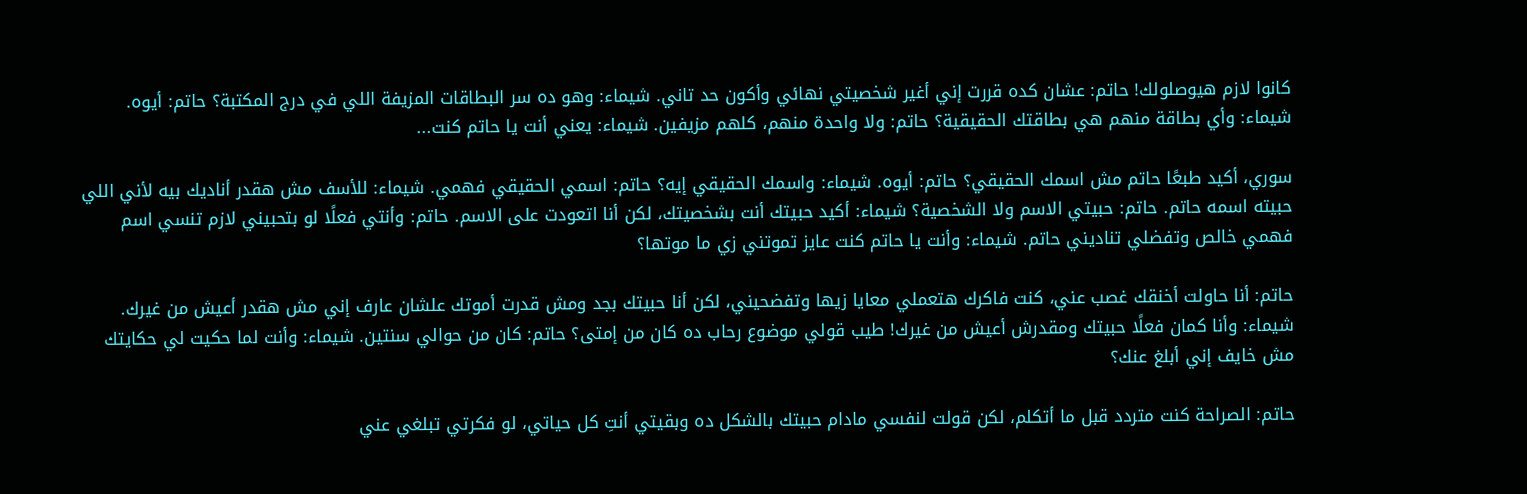كانوا لازم هيوصلولك! حاتم: عشان كده قررت إني أغير شخصيتي نهائي وأكون حد تاني. شيماء: وهو ده سر البطاقات المزيفة اللي في درج المكتبة؟ حاتم: أيوه. شيماء: وأي بطاقة منهم هي بطاقتك الحقيقية؟ حاتم: ولا واحدة منهم، كلهم مزيفين. شيماء: يعني أنت يا حاتم كنت...

سوري، أكيد طبعًا حاتم مش اسمك الحقيقي؟ حاتم: أيوه. شيماء: واسمك الحقيقي إيه؟ حاتم: اسمي الحقيقي فهمي. شيماء: للأسف مش هقدر أناديك بيه لأني اللي حبيته اسمه حاتم. حاتم: حبيتي الاسم ولا الشخصية؟ شيماء: أكيد حبيتك أنت بشخصيتك، لكن أنا اتعودت على الاسم. حاتم: وأنتي فعلًا لو بتحبيني لازم تنسي اسم فهمي خالص وتفضلي تناديني حاتم. شيماء: وأنت يا حاتم كنت عايز تموتني زي ما موتها؟

حاتم: أنا حاولت أخنقك غصب عني، كنت فاكرك هتعملي معايا زيها وتفضحيني، لكن أنا حبيتك بجد ومش قدرت أموتك علشان عارف إني مش هقدر أعيش من غيرك. شيماء: وأنا كمان فعلًا حبيتك ومقدرش أعيش من غيرك! طيب قولي موضوع رحاب ده كان من إمتى؟ حاتم: كان من حوالي سنتين. شيماء: وأنت لما حكيت لي حكايتك مش خايف إني أبلغ عنك؟

حاتم: الصراحة كنت متردد قبل ما أتكلم، لكن قولت لنفسي مادام حبيتك بالشكل ده وبقيتي أنتِ كل حياتي، لو فكرتي تبلغي عني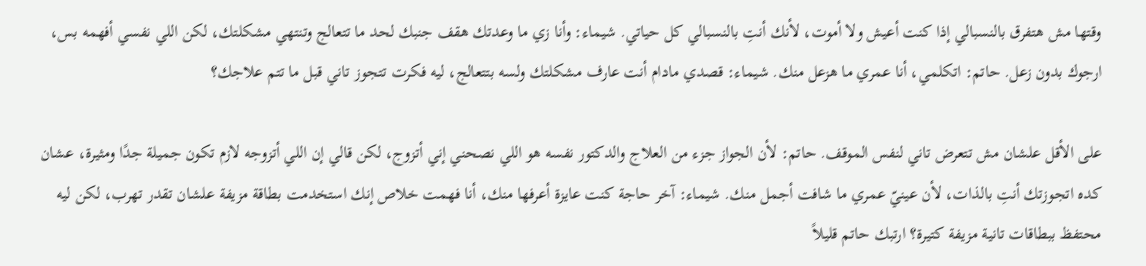وقتها مش هتفرق بالنسبالي إذا كنت أعيش ولا أموت، لأنك أنتِ بالنسبالي كل حياتي. شيماء: وأنا زي ما وعدتك هقف جنبك لحد ما تتعالج وتنتهي مشكلتك، لكن اللي نفسي أفهمه بس، ارجوك بدون زعل. حاتم: اتكلمي، أنا عمري ما هزعل منك. شيماء: قصدي مادام أنت عارف مشكلتك ولسه بتتعالج، ليه فكرت تتجوز تاني قبل ما تتم علاجك؟

على الأقل علشان مش تتعرض تاني لنفس الموقف. حاتم: لأن الجواز جزء من العلاج والدكتور نفسه هو اللي نصحني إني أتزوج، لكن قالي إن اللي أتزوجه لازم تكون جميلة جدًا ومثيرة، عشان كده اتجوزتك أنتِ بالذات، لأن عينيّ عمري ما شافت أجمل منك. شيماء: آخر حاجة كنت عايزة أعرفها منك، أنا فهمت خلاص إنك استخدمت بطاقة مزيفة علشان تقدر تهرب، لكن ليه محتفظ ببطاقات تانية مزيفة كتيرة؟ ارتبك حاتم قليلاً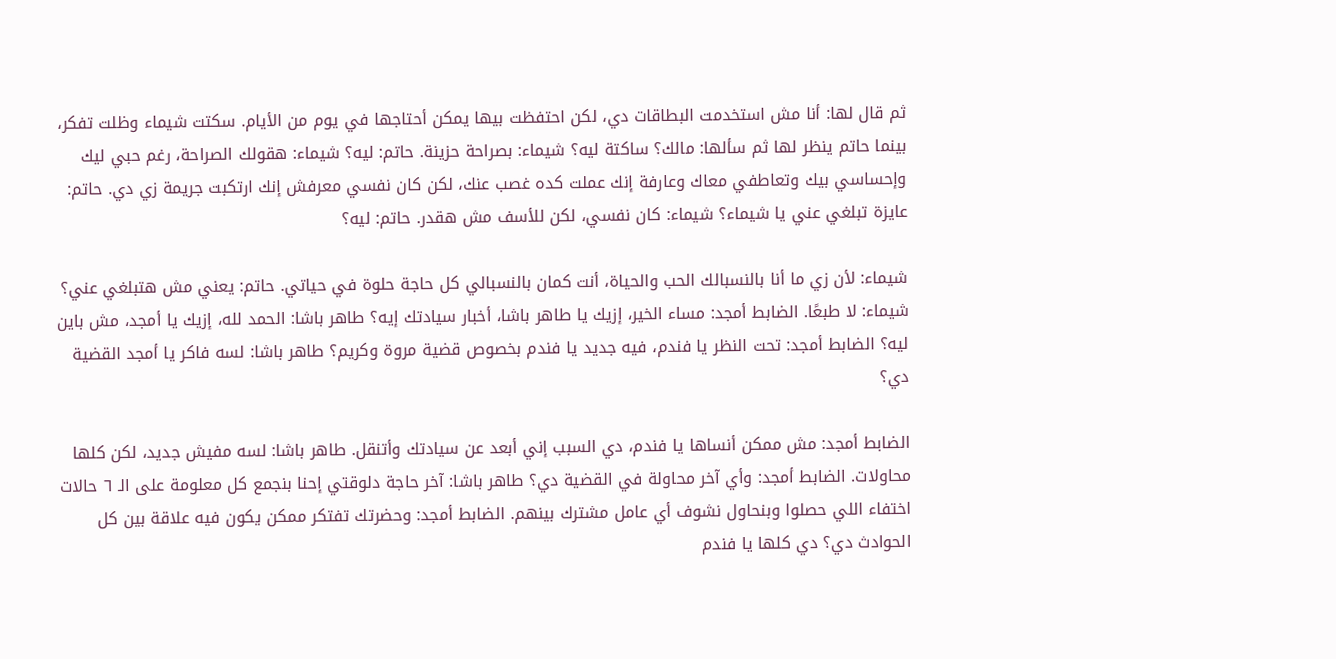ثم قال لها: أنا مش استخدمت البطاقات دي، لكن احتفظت بيها يمكن أحتاجها في يوم من الأيام. سكتت شيماء وظلت تفكر، بينما حاتم ينظر لها ثم سألها: مالك؟ ساكتة ليه؟ شيماء: بصراحة حزينة. حاتم: ليه؟ شيماء: هقولك الصراحة، رغم حبي ليك وإحساسي بيك وتعاطفي معاك وعارفة إنك عملت كده غصب عنك، لكن كان نفسي معرفش إنك ارتكبت جريمة زي دي. حاتم: عايزة تبلغي عني يا شيماء؟ شيماء: كان نفسي، لكن للأسف مش هقدر. حاتم: ليه؟

شيماء: لأن زي ما أنا بالنسبالك الحب والحياة، أنت كمان بالنسبالي كل حاجة حلوة في حياتي. حاتم: يعني مش هتبلغي عني؟ شيماء: لا طبعًا. الضابط أمجد: مساء الخير، إزيك يا طاهر باشا، أخبار سيادتك إيه؟ طاهر باشا: الحمد لله، إزيك يا أمجد، مش باين ليه؟ الضابط أمجد: تحت النظر يا فندم، فيه جديد يا فندم بخصوص قضية مروة وكريم؟ طاهر باشا: لسه فاكر يا أمجد القضية دي؟

الضابط أمجد: مش ممكن أنساها يا فندم، دي السبب إني أبعد عن سيادتك وأتنقل. طاهر باشا: لسه مفيش جديد، لكن كلها محاولات. الضابط أمجد: وأي آخر محاولة في القضية دي؟ طاهر باشا: آخر حاجة دلوقتي إحنا بنجمع كل معلومة على الـ ٦ حالات اختفاء اللي حصلوا وبنحاول نشوف أي عامل مشترك بينهم. الضابط أمجد: وحضرتك تفتكر ممكن يكون فيه علاقة بين كل الحوادث دي؟ دي كلها يا فندم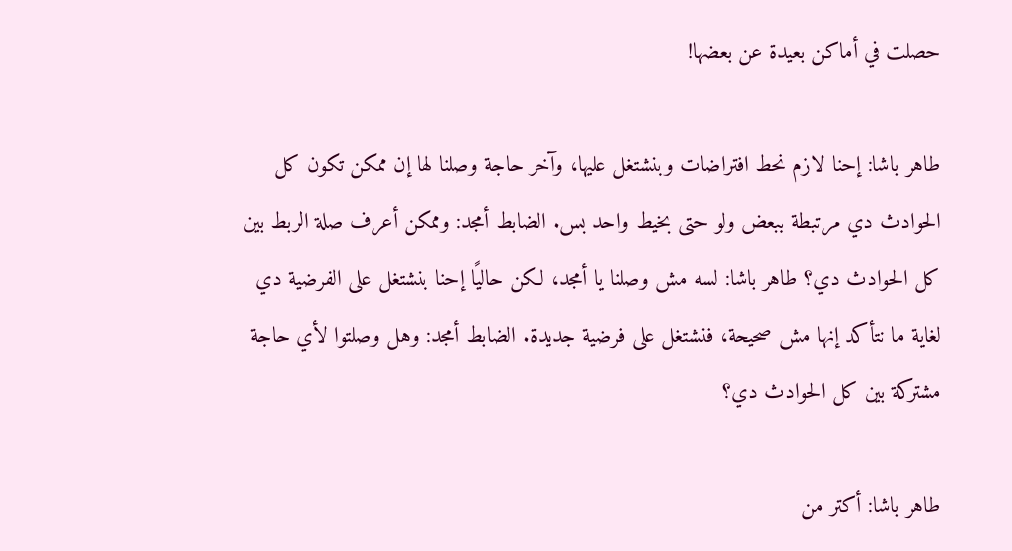حصلت في أماكن بعيدة عن بعضها!

طاهر باشا: إحنا لازم نحط افتراضات وبنشتغل عليها، وآخر حاجة وصلنا لها إن ممكن تكون كل الحوادث دي مرتبطة ببعض ولو حتى بخيط واحد بس. الضابط أمجد: وممكن أعرف صلة الربط بين كل الحوادث دي؟ طاهر باشا: لسه مش وصلنا يا أمجد، لكن حاليًا إحنا بنشتغل على الفرضية دي لغاية ما نتأكد إنها مش صحيحة، فنشتغل على فرضية جديدة. الضابط أمجد: وهل وصلتوا لأي حاجة مشتركة بين كل الحوادث دي؟

طاهر باشا: أكتر من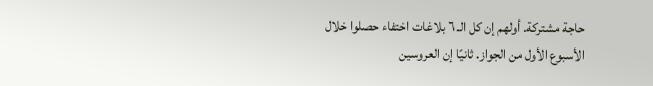حاجة مشتركة. أولهم إن كل الـ ٦ بلاغات اختفاء حصلوا خلال الأسبوع الأول من الجواز. ثانيًا إن العروسين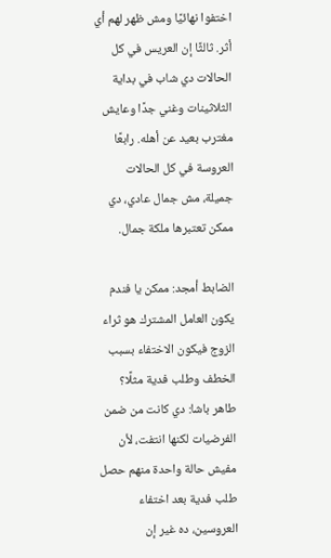اختفوا نهائيًا ومش ظهر لهم أي أثر. ثالثًا إن العريس في كل الحالات دي شاب في بداية الثلاثينات وغني جدًا وعايش مغترب بعيد عن أهله. رابعًا العروسة في كل الحالات جميلة، مش جمال عادي، دي ممكن تعتبرها ملكة جمال.

الضابط أمجد: ممكن يا فندم يكون العامل المشترك هو ثراء الزوج فيكون الاختفاء بسبب الخطف وطلب فدية مثلًا؟ طاهر باشا: دي كانت من ضمن الفرضيات لكنها انتفت، لأن مفيش حالة واحدة منهم حصل طلب فدية بعد اختفاء العروسين، ده غير إن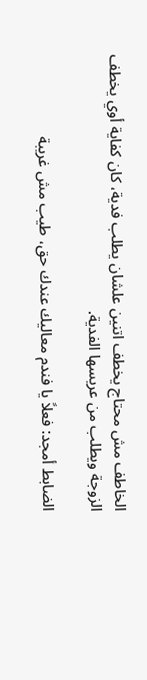الخاطف مش محتاج يخطف اتنين علشان يطلب فدية، كان كفاية أوي يخطف الزوجة ويطلب من عريسها الفدية.

الضابط أمجد: فعلاً يا فندم معاليك عندك حق، طيب مش غريبة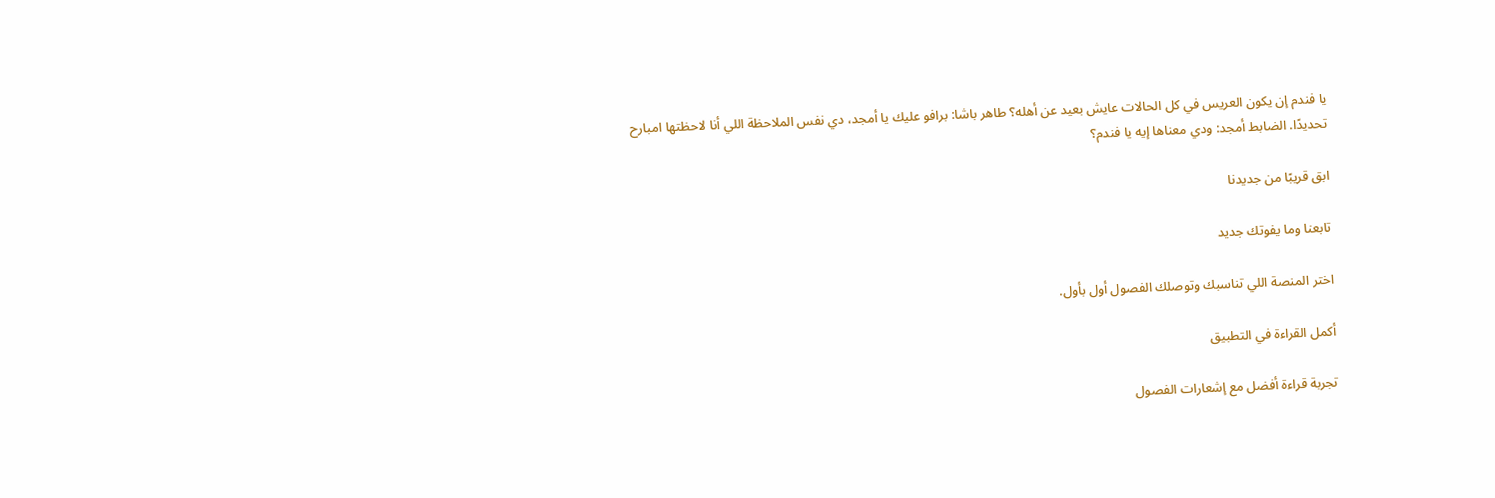يا فندم إن يكون العريس في كل الحالات عايش بعيد عن أهله؟ طاهر باشا: برافو عليك يا أمجد، دي نفس الملاحظة اللي أنا لاحظتها امبارح تحديدًا. الضابط أمجد: ودي معناها إيه يا فندم؟

ابق قريبًا من جديدنا

تابعنا وما يفوتك جديد

اختر المنصة اللي تناسبك وتوصلك الفصول أول بأول.

أكمل القراءة في التطبيق

تجربة قراءة أفضل مع إشعارات الفصول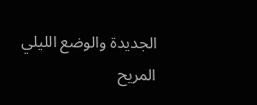الجديدة والوضع الليلي المريح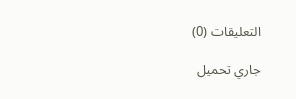التعليقات (0)

جاري تحميل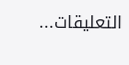التعليقات...